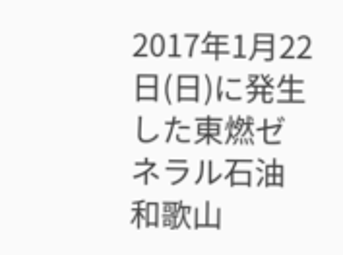2017年1月22日(日)に発生した東燃ゼネラル石油和歌山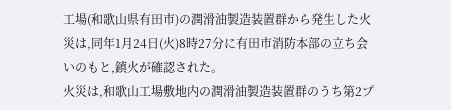工場(和歌山県有田市)の潤滑油製造装置群から発生した火災は,同年1月24日(火)8時27分に有田市消防本部の立ち会いのもと,鎮火が確認された。
火災は,和歌山工場敷地内の潤滑油製造装置群のうち第2プ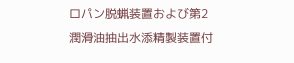ロパン脱蝋装置および第2潤滑油抽出水添精製装置付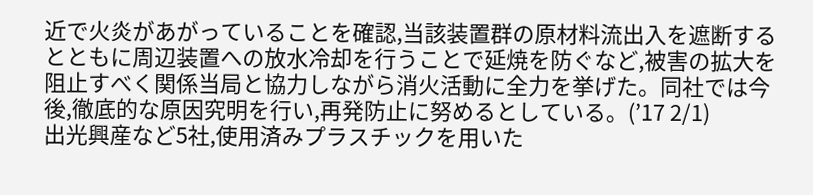近で火炎があがっていることを確認,当該装置群の原材料流出入を遮断するとともに周辺装置への放水冷却を行うことで延焼を防ぐなど,被害の拡大を阻止すべく関係当局と協力しながら消火活動に全力を挙げた。同社では今後,徹底的な原因究明を行い,再発防止に努めるとしている。(’17 2/1)
出光興産など5社,使用済みプラスチックを用いた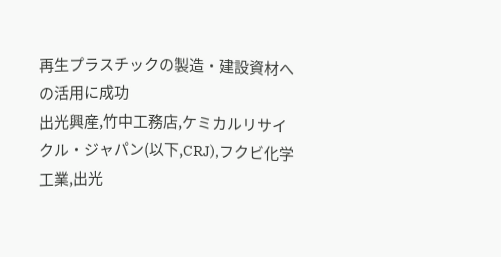再生プラスチックの製造・建設資材への活用に成功
出光興産,竹中工務店,ケミカルリサイクル・ジャパン(以下,CRJ),フクビ化学工業,出光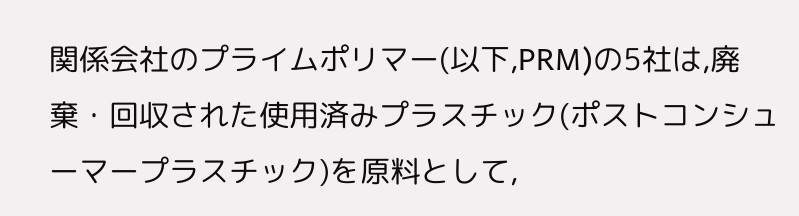関係会社のプライムポリマー(以下,PRM)の5社は,廃棄・回収された使用済みプラスチック(ポストコンシューマープラスチック)を原料として,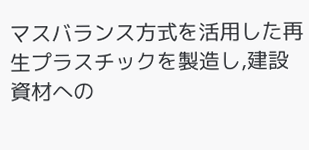マスバランス方式を活用した再生プラスチックを製造し,建設資材への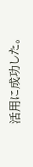活用に成功した。